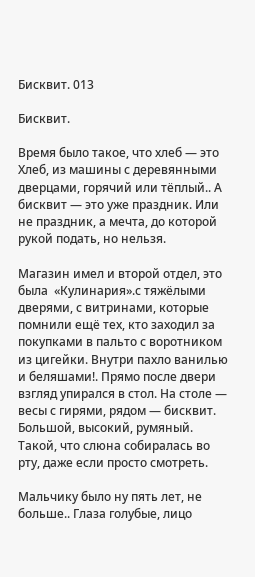Бисквит. 013

Бисквит.

Время было такое, что хлеб — это Хлеб, из машины с деревянными дверцами, горячий или тёплый.. А бисквит — это уже праздник. Или не праздник, а мечта, до которой рукой подать, но нельзя.

Магазин имел и второй отдел, это была  «Кулинария».с тяжёлыми дверями, с витринами, которые помнили ещё тех, кто заходил за покупками в пальто с воротником из цигейки. Внутри пахло ванилью и беляшами!. Прямо после двери взгляд упирался в стол. На столе — весы с гирями, рядом — бисквит. Большой, высокий, румяный. Такой, что слюна собиралась во рту, даже если просто смотреть.

Мальчику было ну пять лет, не больше.. Глаза голубые, лицо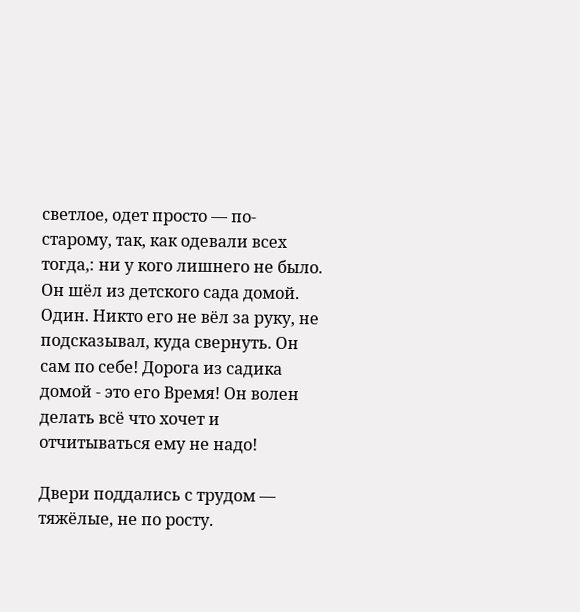светлое, одет просто — по-старому, так, как одевали всех тогда,: ни у кого лишнего не было. Он шёл из детского сада домой. Один. Никто его не вёл за руку, не подсказывал, куда свернуть. Он сам по себе! Дорога из садика домой - это его Время! Он волен делать всё что хочет и отчитываться ему не надо!

Двери поддались с трудом — тяжёлые, не по росту.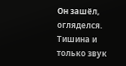Он зашёл, огляделся. Тишина и только звук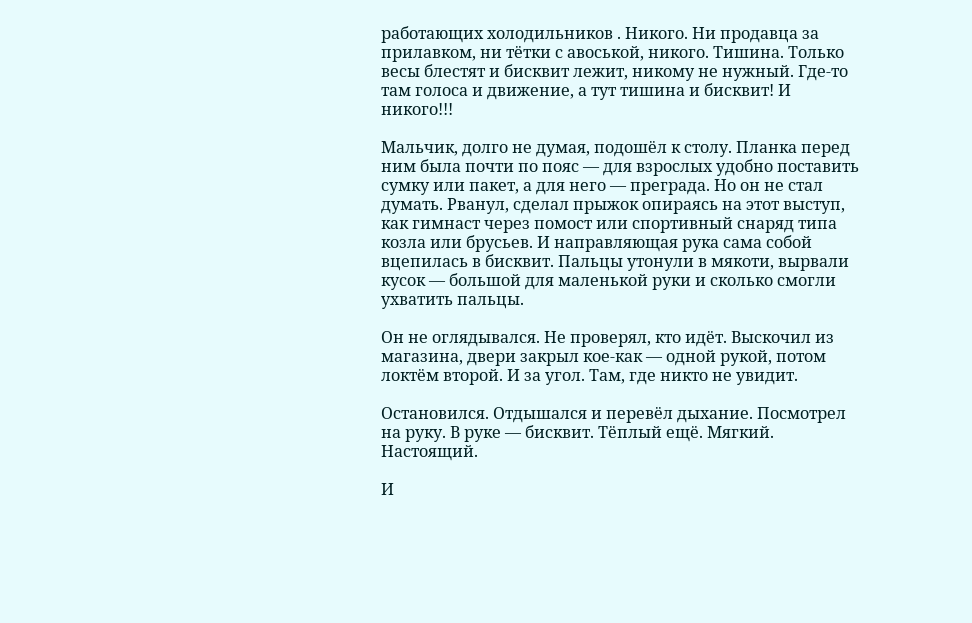работающих холодильников . Никого. Ни продавца за прилавком, ни тётки с авоськой, никого. Тишина. Только весы блестят и бисквит лежит, никому не нужный. Где-то там голоса и движение, а тут тишина и бисквит! И никого!!!

Мальчик, долго не думая, подошёл к столу. Планка перед ним была почти по пояс — для взрослых удобно поставить сумку или пакет, а для него — преграда. Но он не стал думать. Рванул, сделал прыжок опираясь на этот выступ, как гимнаст через помост или спортивный снаряд типа козла или брусьев. И направляющая рука сама собой вцепилась в бисквит. Пальцы утонули в мякоти, вырвали кусок — большой для маленькой руки и сколько смогли ухватить пальцы.

Он не оглядывался. Не проверял, кто идёт. Выскочил из магазина, двери закрыл кое-как — одной рукой, потом локтём второй. И за угол. Там, где никто не увидит.

Остановился. Отдышался и перевёл дыхание. Посмотрел на руку. В руке — бисквит. Тёплый ещё. Мягкий. Настоящий.

И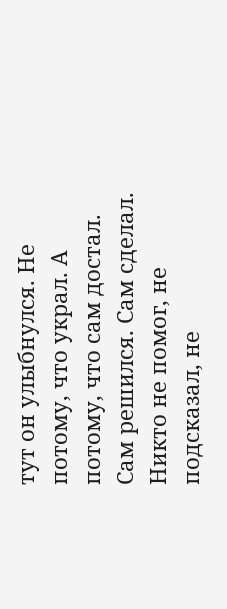тут он улыбнулся. Не потому, что украл. А потому, что сам достал. Сам решился. Сам сделал. Никто не помог, не подсказал, не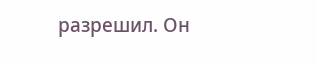разрешил. Он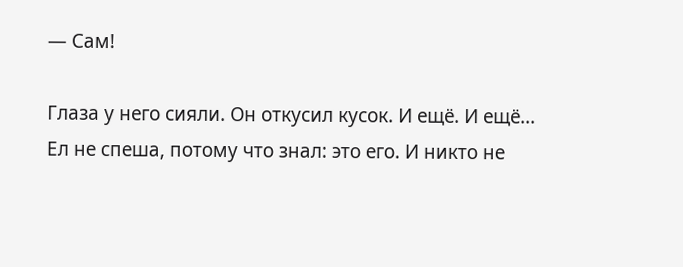— Сам!

Глаза у него сияли. Он откусил кусок. И ещё. И ещё...
Ел не спеша, потому что знал: это его. И никто не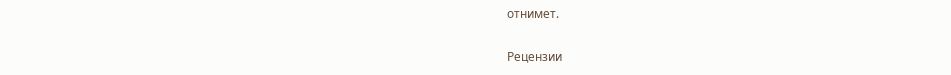отнимет.


Рецензии